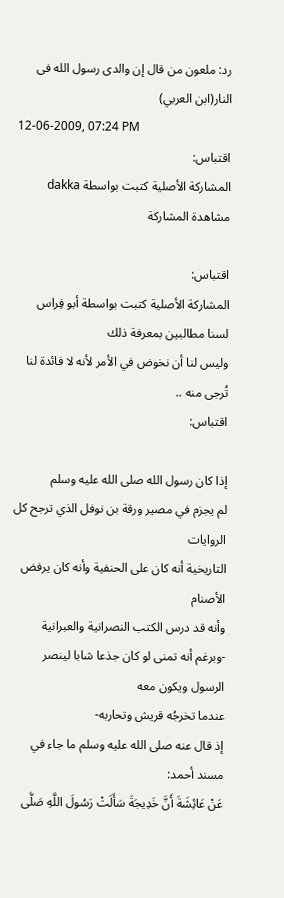رد: ملعون من قال إن والدى رسول الله فى النار(ابن العربي)
12-06-2009, 07:24 PM
اقتباس:
المشاركة الأصلية كتبت بواسطة dakka مشاهدة المشاركة

اقتباس:
المشاركة الأصلية كتبت بواسطة أبو فِراس
لسنا مطالبين بمعرفة ذلك
وليس لنا أن نخوض في الأمر لأنه لا فائدة لنا تُرجى منه ..
اقتباس:

إذا كان رسول الله صلى الله عليه وسلم
لم يجزم في مصير ورقة بن نوفل الذي ترجح كل الروايات
التاريخية أنه كان على الحنفية وأنه كان يرفض الأصنام
وأنه قد درس الكتب النصرانية والعبرانية
-وبرغم أنه تمنى لو كان جذعا شابا لينصر الرسول ويكون معه
عندما تخرجُه قريش وتحاربه-
إذ قال عنه صلى الله عليه وسلم ما جاء في مسند أحمد:
عَنْ عَائِشَةَ أَنَّ خَدِيجَةَ سَأَلَتْ رَسُولَ اللَّهِ صَلَّى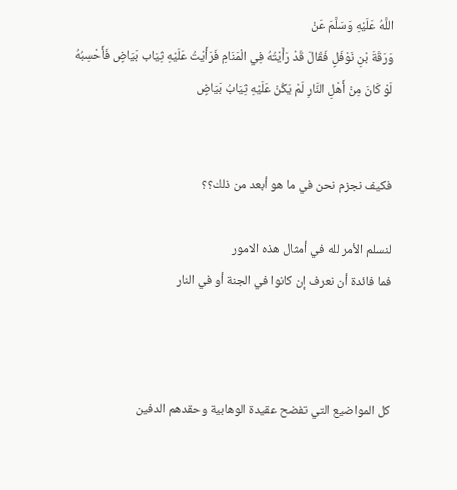اللَّهُ عَلَيْهِ وَسَلَّمَ عَنْ
وَرَقَةَ بْنِ نَوْفَلٍ فَقَالَ قَدْ رَأَيْتُهُ فِي الْمَنَامِ فَرَأَيْتُ عَلَيْهِ ثِيَاب بَيَاضٍ فَأَحْسِبُهُ
لَوْ كَانَ مِنْ أَهْلِ النَّارِ لَمْ يَكُنْ عَلَيْهِ ثِيَابُ بَيَاضٍ


فكيف نجزم نحن في ما هو أبعد من ذلك؟؟

لنسلم الأمر لله في أمثال هذه الامور
فما فائدة أن نعرف إن كانوا في الجنة أو في النار



كل المواضيع التي تفضح عقيدة الوهابية وحقدهم الدفين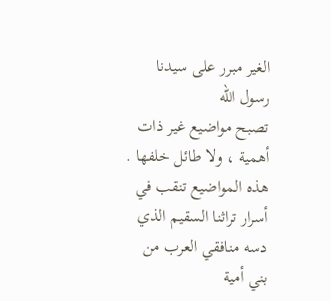الغير مبرر على سيدنا رسول الله
تصبح مواضيع غير ذات أهمية ، ولا طائل خلفها .
هذه المواضيع تنقب في أسرار تراثنا السقيم الذي دسه منافقي العرب من بني أمية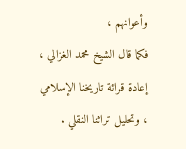وأعوانهم ،
فكما قال الشيخ محمد الغزالي ، إعادة قرائة تاريخنا الإسلامي ، وتحليل تراثنا النقلي .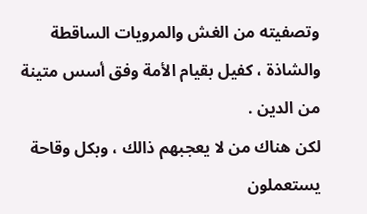وتصفيته من الغش والمرويات الساقطة والشاذة ، كفيل بقيام الأمة وفق أسس متينة من الدين .
لكن هناك من لا يعجبهم ذالك ، وبكل وقاحة يستعملون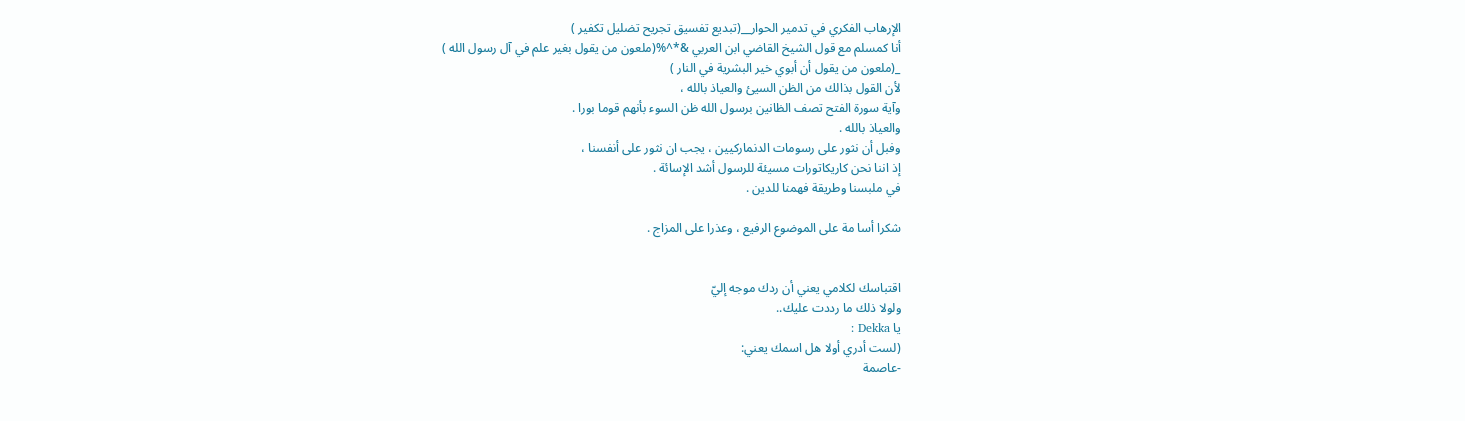الإرهاب الفكري في تدمير الحوار__(تبديع تفسيق تجريح تضليل تكفير )
أنا كمسلم مع قول الشيخ القاضي ابن العربي &*^%(ملعون من يقول بغير علم في آل رسول الله )
_(ملعون من يقول أن أبوي خير البشرية في النار )
لأن القول بذالك من الظن السيئ والعياذ بالله ،
وآية سورة الفتح تصف الظانين برسول الله ظن السوء بأنهم قوما بورا .
والعياذ بالله .
وفبل أن نثور على رسومات الدنماركيين ، يجب ان نثور على أنفسنا ،
إذ اننا نحن كاريكاتورات مسيئة للرسول أشد الإسائة .
في ملبسنا وطريقة فهمنا للدين .

شكرا أسا مة على الموضوع الرفيع ، وعذرا على المزاج .


اقتباسك لكلامي يعني أن ردك موجه إليّ
ولولا ذلك ما رددت عليك..
يا Dekka :
(لست أدري أولا هل اسمك يعني:
-عاصمة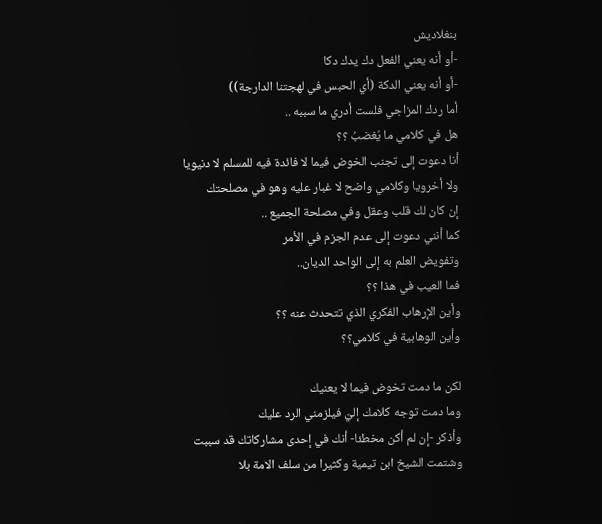بنغلاديش
-أو أنه يعني الفعل دك يدك دكا
-أو أنه يعني الدكة (أي الحبس في لهجتنا الدارجة))
أما ردك المزاجي فلست أدري ما سببه ..
هل في كلامي ما يُغضبُ ؟؟
أنا دعوت إلى تجنب الخوض فيما لا فائدة فيه للمسلم لا دنيويا
ولا أخرويا وكلامي واضح لا غبار عليه وهو في مصلحتك
إن كان لك قلب وعقل وفي مصلحة الجميع ..
كما أنني دعوت إلى عدم الجزم في الأمر
وتفويض العلم به إلى الواحد الديان..
فما العيب في هذا ؟؟
وأين الإرهاب الفكري الذي تتحدث عنه ؟؟
وأين الوهابية في كلامي؟؟

لكن ما دمت تخوض فيما لا يعنيك
وما دمت توجه كلامك إليّ فيلزمني الرد عليك
وأذكر -إن لم أكن مخطئا- أنك في إحدى مشاركاتك قد سببت
وشتمت الشيخ ابن تيمية وكثيرا من سلف الامة بلا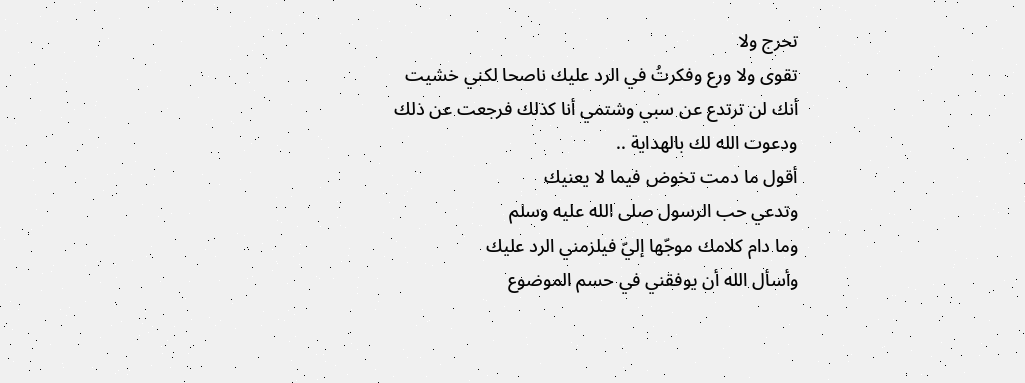تحرج ولا
تقوى ولا ورع وفكرتُ في الرد عليك ناصحا لكني خشيت
أنك لن ترتدع عن سبي وشتمي أنا كذلك فرجعت عن ذلك
ودعوت الله لك بالهداية ..
أقول ما دمت تخوض فيما لا يعنيك
وتدعي حب الرسول صلى الله عليه وسلم
وما دام كلامك موجّها إليّ فيلزمني الرد عليك
وأسأل الله أن يوفقني في حسم الموضوع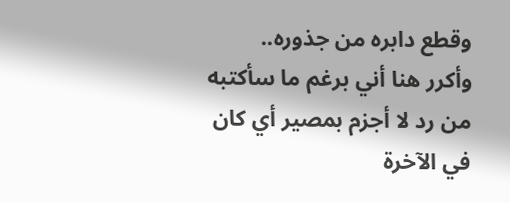وقطع دابره من جذوره..
وأكرر هنا أني برغم ما سأكتبه من رد لا أجزم بمصير أي كان في الآخرة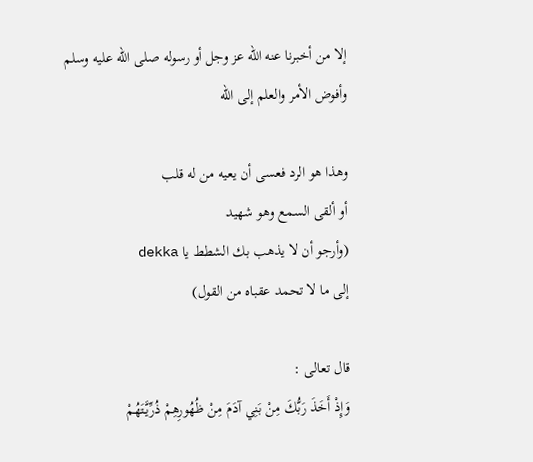إلا من أخبرنا عنه الله عز وجل أو رسوله صلى الله عليه وسلم
وأفوض الأمر والعلم إلى الله

وهذا هو الرد فعسى أن يعيه من له قلب
أو ألقى السمع وهو شهيد
(وأرجو أن لا يذهب بك الشطط يا dekka
إلى ما لا تحمد عقباه من القول)

قال تعالى :
وَإِذْ أَخَذَ رَبُّكَ مِنْ بَنِي آدَمَ مِنْ ظُهُورِهِمْ ذُرِّيَّتَهُمْ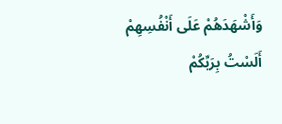وَأَشْهَدَهُمْ عَلَى أَنْفُسِهِمْ أَلَسْتُ بِرَبِّكُمْ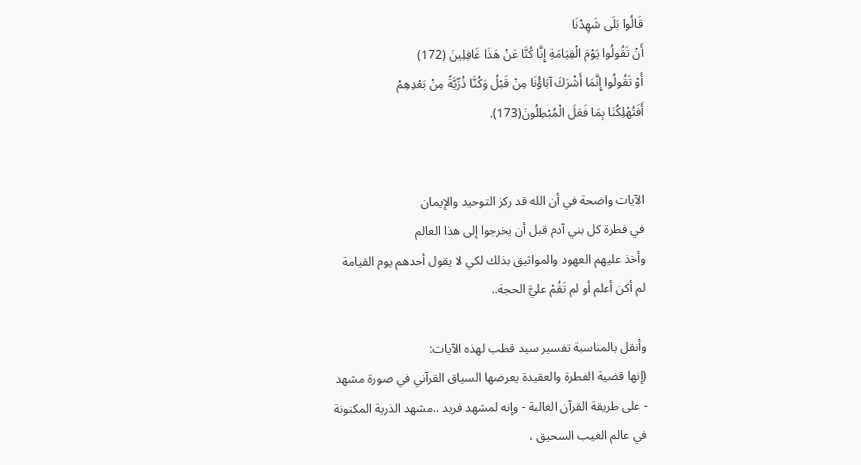قَالُوا بَلَى شَهِدْنَا
أَنْ تَقُولُوا يَوْمَ الْقِيَامَةِ إِنَّا كُنَّا عَنْ هَذَا غَافِلِينَ (172)
أَوْ تَقُولُوا إِنَّمَا أَشْرَكَ آبَاؤُنَا مِنْ قَبْلُ وَكُنَّا ذُرِّيَّةً مِنْ بَعْدِهِمْ
أَفَتُهْلِكُنَا بِمَا فَعَلَ الْمُبْطِلُونَ(173).


الآيات واضحة في أن الله قد ركز التوحيد والإيمان
في فطرة كل بني آدم قبل أن يخرجوا إلى هذا العالم
وأخذ عليهم العهود والمواثيق بذلك لكي لا يقول أحدهم يوم القيامة
لم أكن أعلم أو لم تَقُمْ عليَّ الحجة..

وأنقل بالمناسبة تفسير سيد قطب لهذه الآيات:
(إنها قضية الفطرة والعقيدة يعرضها السياق القرآني في صورة مشهد
- على طريقة القرآن الغالبة - وإنه لمشهد فريد ..مشهد الذرية المكنونة
في عالم الغيب السحيق ،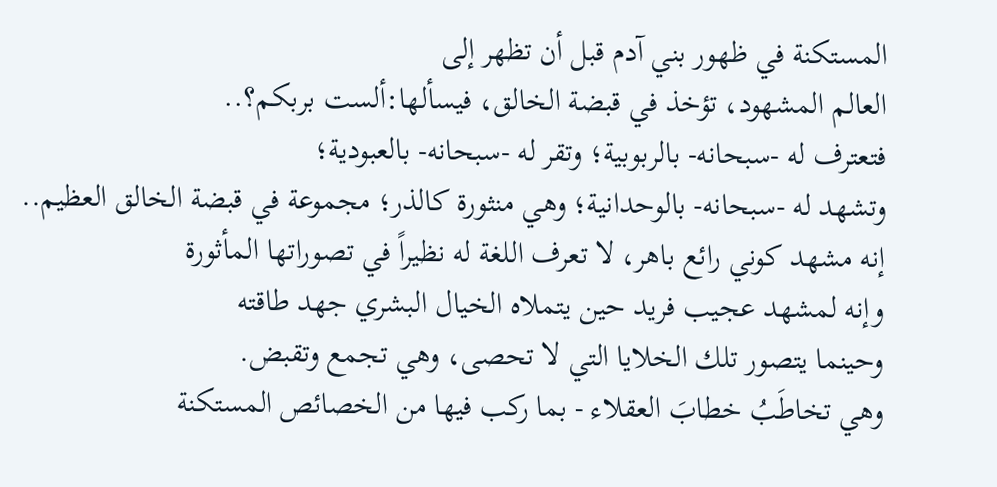المستكنة في ظهور بني آدم قبل أن تظهر إلى
العالم المشهود، تؤخذ في قبضة الخالق، فيسألها:ألست بربكم؟..
فتعترف له -سبحانه- بالربوبية؛ وتقر له -سبحانه- بالعبودية؛
وتشهد له -سبحانه- بالوحدانية؛ وهي منثورة كالذر؛ مجموعة في قبضة الخالق العظيم..
إنه مشهد كوني رائع باهر، لا تعرف اللغة له نظيراً في تصوراتها المأثورة
وإنه لمشهد عجيب فريد حين يتملاه الخيال البشري جهد طاقته
وحينما يتصور تلك الخلايا التي لا تحصى، وهي تجمع وتقبض.
وهي تخاطَبُ خطابَ العقلاء - بما ركب فيها من الخصائص المستكنة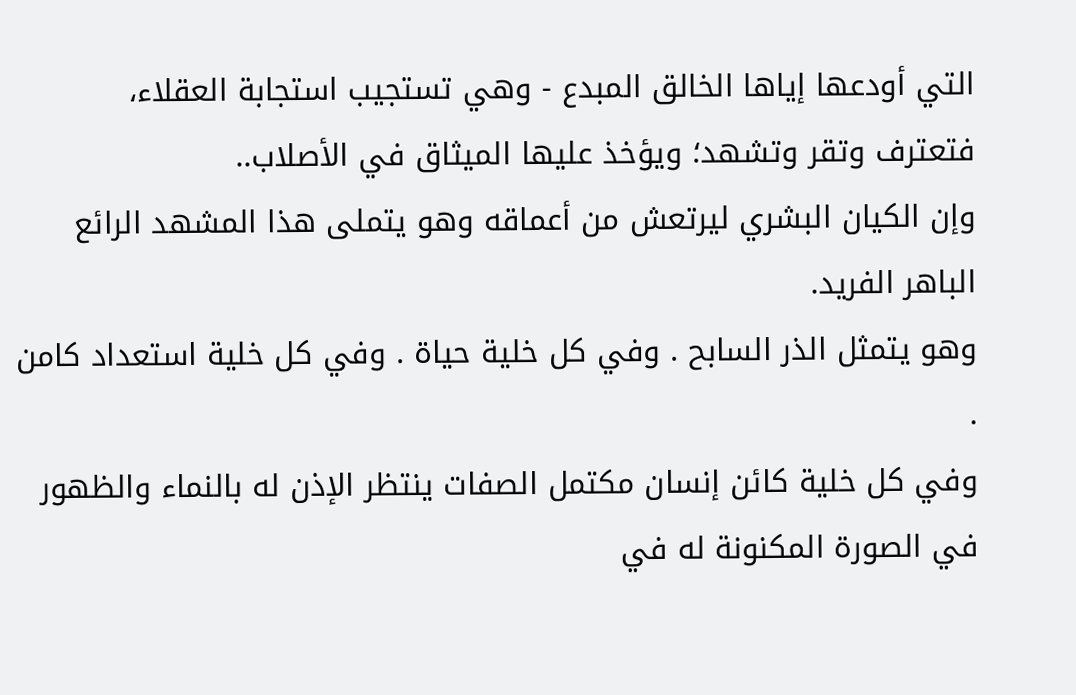التي أودعها إياها الخالق المبدع - وهي تستجيب استجابة العقلاء،
فتعترف وتقر وتشهد؛ ويؤخذ عليها الميثاق في الأصلاب..
وإن الكيان البشري ليرتعش من أعماقه وهو يتملى هذا المشهد الرائع الباهر الفريد.
وهو يتمثل الذر السابح . وفي كل خلية حياة . وفي كل خلية استعداد كامن .
وفي كل خلية كائن إنسان مكتمل الصفات ينتظر الإذن له بالنماء والظهور
في الصورة المكنونة له في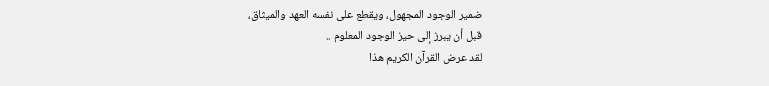ضمير الوجود المجهول، ويقطع على نفسه العهد والميثاق،
قبل أن يبرز إلى حيز الوجود المعلوم ..
لقد عرض القرآن الكريم هذا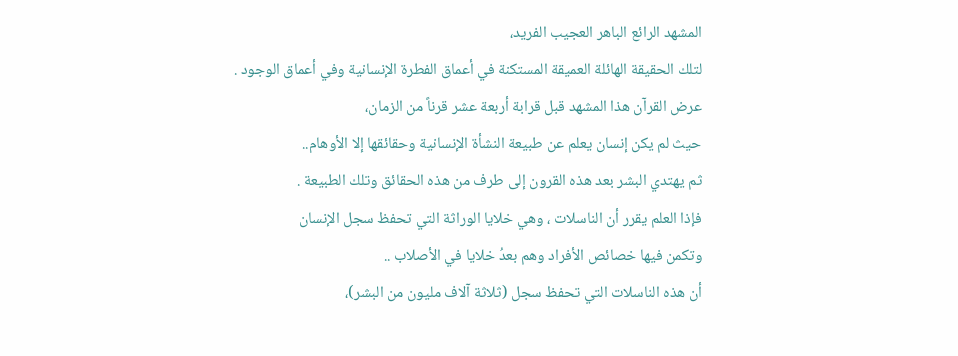المشهد الرائع الباهر العجيب الفريد،
لتلك الحقيقة الهائلة العميقة المستكنة في أعماق الفطرة الإنسانية وفي أعماق الوجود .
عرض القرآن هذا المشهد قبل قرابة أربعة عشر قرناً من الزمان،
حيث لم يكن إنسان يعلم عن طبيعة النشأة الإنسانية وحقائقها إلا الأوهام..
ثم يهتدي البشر بعد هذه القرون إلى طرف من هذه الحقائق وتلك الطبيعة .
فإذا العلم يقرر أن الناسلات ، وهي خلايا الوراثة التي تحفظ سجل الإنسان
وتكمن فيها خصائص الأفراد وهم بعدُ خلايا في الأصلاب ..
أن هذه الناسلات التي تحفظ سجل (ثلاثة آلاف مليون من البشر)،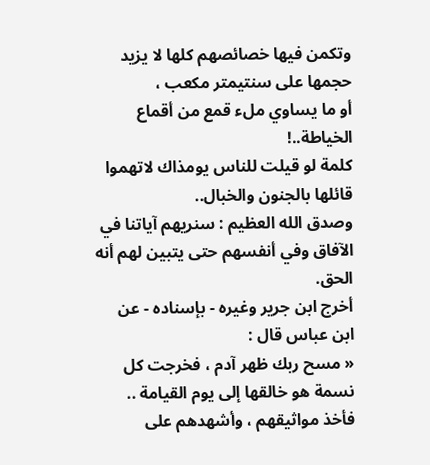وتكمن فيها خصائصهم كلها لا يزيد حجمها على سنتيمتر مكعب ،
أو ما يساوي ملء قمع من أقماع الخياطة..!
كلمة لو قيلت للناس يومذاك لاتهموا قائلها بالجنون والخبال..
وصدق الله العظيم : سنريهم آياتنا في الآفاق وفي أنفسهم حتى يتبين لهم أنه الحق.
أخرج ابن جرير وغيره - بإسناده - عن ابن عباس قال :
« مسح ربك ظهر آدم ، فخرجت كل نسمة هو خالقها إلى يوم القيامة ..
فأخذ مواثيقهم ، وأشهدهم على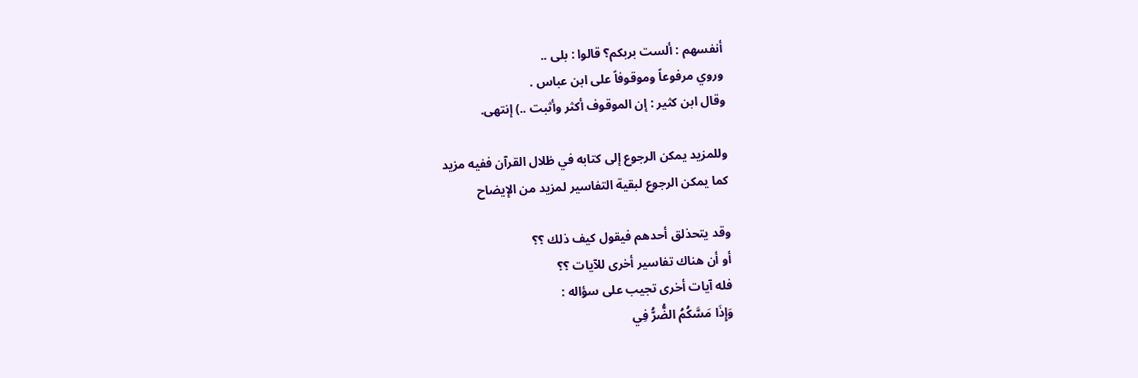أنفسهم : ألست بربكم؟ قالوا : بلى ..
وروي مرفوعاً وموقوفاً على ابن عباس .
وقال ابن كثير : إن الموقوف أكثر وأثبت ..) إنتهى.

وللمزيد يمكن الرجوع إلى كتابه في ظلال القرآن ففيه مزيد
كما يمكن الرجوع لبقية التفاسير لمزيد من الإيضاح

وقد يتحذلق أحدهم فيقول كيف ذلك ؟؟
أو أن هناك تفاسير أخرى للآيات ؟؟
فله آيات أخرى تجيب على سؤاله :
وَإِذَا مَسَّكُمُ الضُّرُّ فِي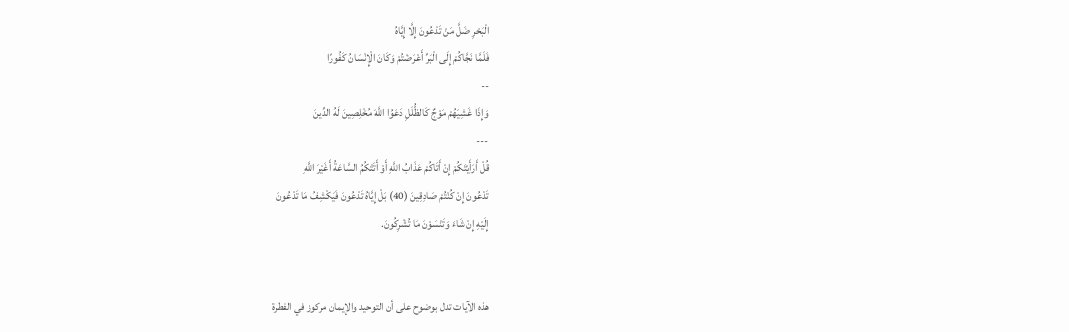الْبَحْرِ ضَلَّ مَنْ تَدْعُونَ إِلَّا إِيَّاهُ
فَلَمَّا نَجَّاكُمْ إِلَى الْبَرِّ أَعْرَضْتُمْ وَكَانَ الْإِنْسَانُ كَفُورًا
--
وَإِذَا غَشِيَهُمْ مَوْجٌ كَالظُّلَلِ دَعَوُا اللَّهَ مُخْلِصِينَ لَهُ الدِّينَ
---
قُلْ أَرَأَيْتَكُمْ إِنْ أَتَاكُمْ عَذَابُ اللَّهِ أَوْ أَتَتْكُمُ السَّاعَةُ أَغَيْرَ اللَّهِ
تَدْعُونَ إِنْ كُنْتُمْ صَادِقِينَ (40) بَلْ إِيَّاهُ تَدْعُونَ فَيَكْشِفُ مَا تَدْعُونَ
إِلَيْهِ إِنْ شَاءَ وَتَنْسَوْنَ مَا تُشْرِكُونَ.


هذه الآيات تدل بوضوح على أن التوحيد والإيمان مركوز في الفطرة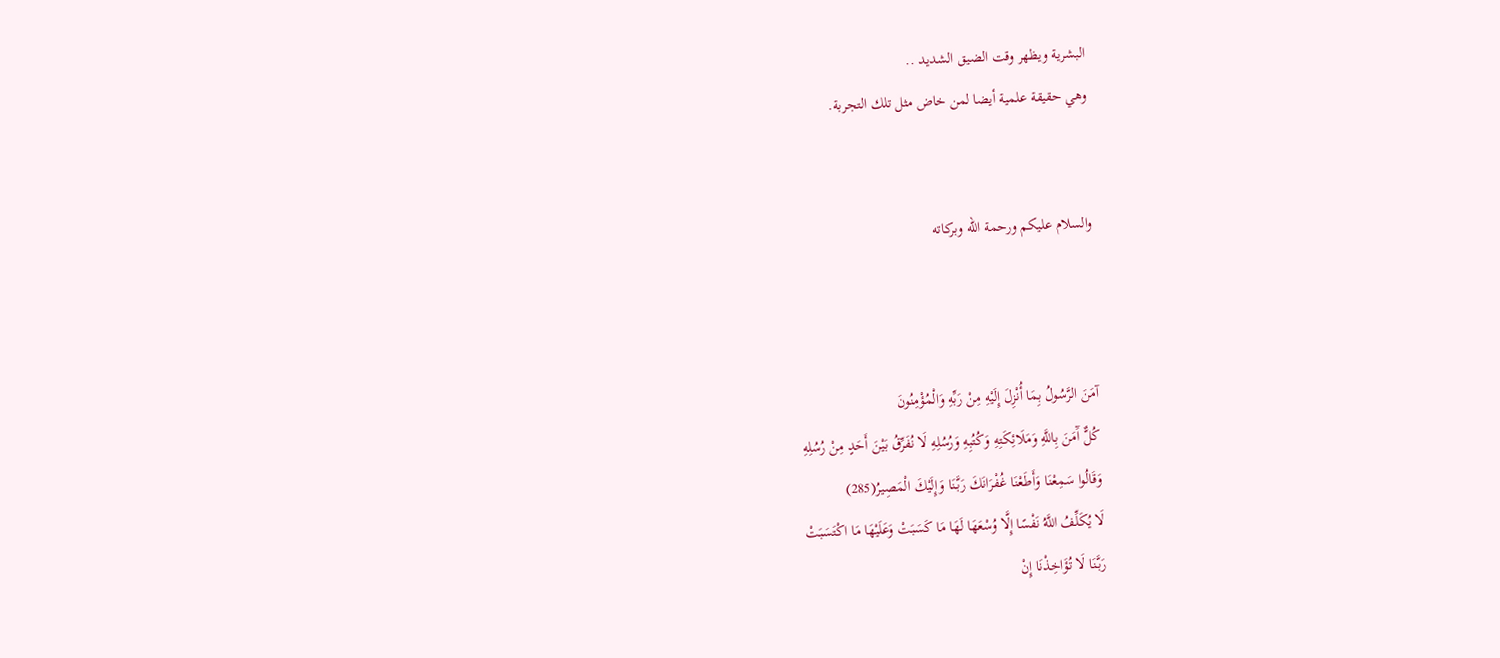البشرية ويظهر وقت الضيق الشديد ..
وهي حقيقة علمية أيضا لمن خاض مثل تلك التجربة.


والسلام عليكم ورحمة الله وبركاته



آمَنَ الرَّسُولُ بِمَا أُنْزِلَ إِلَيْهِ مِنْ رَبِّهِ وَالْمُؤْمِنُونَ
كُلٌّ آَمَنَ بِاللَّهِ وَمَلَائِكَتِهِ وَكُتُبِهِ وَرُسُلِهِ لَا نُفَرِّقُ بَيْنَ أَحَدٍ مِنْ رُسُلِهِ
وَقَالُوا سَمِعْنَا وَأَطَعْنَا غُفْرَانَكَ رَبَّنَا وَإِلَيْكَ الْمَصِيرُ(285)
لَا يُكَلِّفُ اللَّهُ نَفْسًا إِلَّا وُسْعَهَا لَهَا مَا كَسَبَتْ وَعَلَيْهَا مَا اكْتَسَبَتْ
رَبَّنَا لَا تُؤَاخِذْنَا إِنْ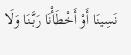نَسِينَا أَوْ أَخْطَأْنَا رَبَّنَا وَلَا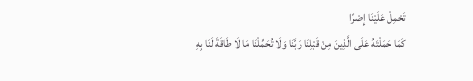تَحْمِلْ عَلَيْنَا إِصْرًا
كَمَا حَمَلْتَهُ عَلَى الَّذِينَ مِنْ قَبْلِنَا رَبَّنَا وَلَا تُحَمِّلْنَا مَا لَا طَاقَةَ لَنَا بِهِ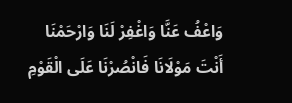وَاعْفُ عَنَّا وَاغْفِرْ لَنَا وَارْحَمْنَا
أَنْتَ مَوْلَانَا فَانْصُرْنَا عَلَى الْقَوْمِ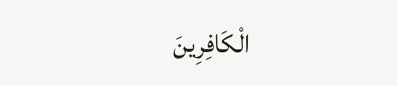الْكَافِرِينَ